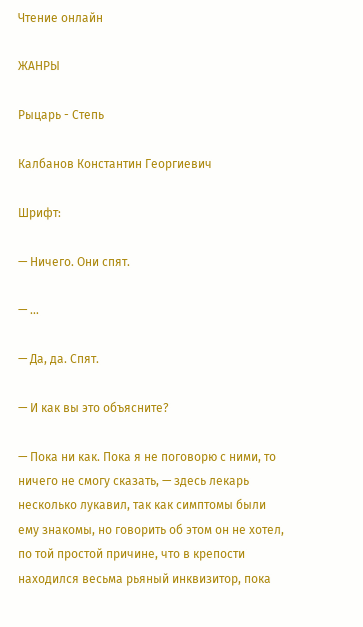Чтение онлайн

ЖАНРЫ

Рыцарь - Степь

Калбанов Константин Георгиевич

Шрифт:

— Ничего. Они спят.

— …

— Да, да. Спят.

— И как вы это объясните?

— Пока ни как. Пока я не поговорю с ними, то ничего не смогу сказать, — здесь лекарь несколько лукавил, так как симптомы были ему знакомы, но говорить об этом он не хотел, по той простой причине, что в крепости находился весьма рьяный инквизитор, пока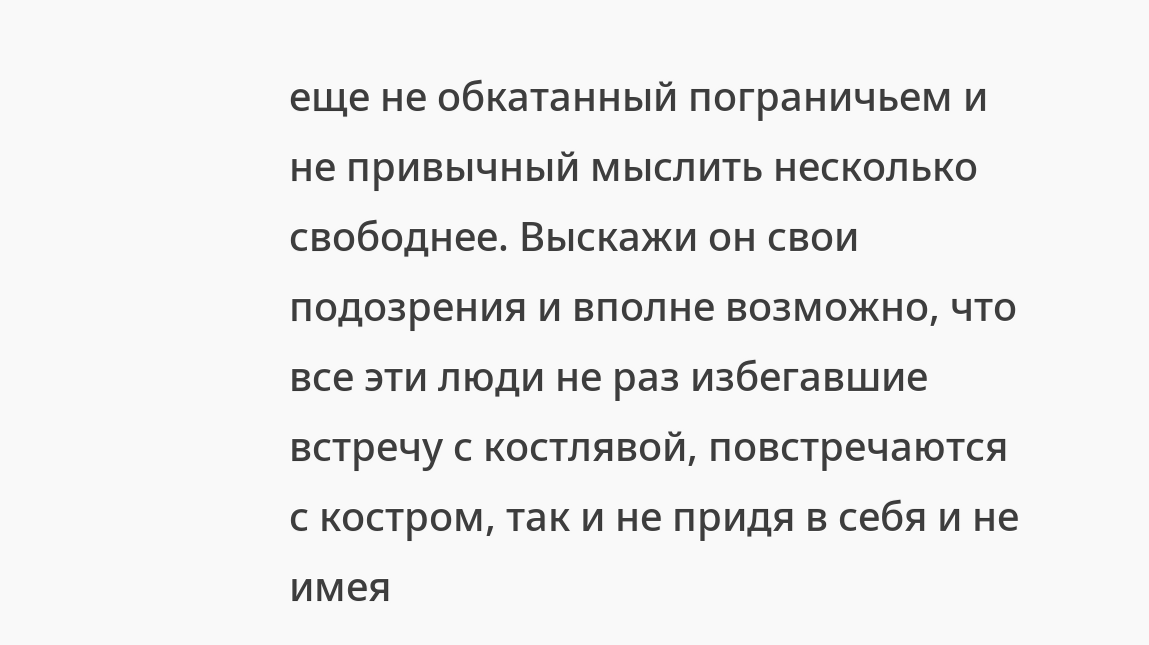еще не обкатанный пограничьем и не привычный мыслить несколько свободнее. Выскажи он свои подозрения и вполне возможно, что все эти люди не раз избегавшие встречу с костлявой, повстречаются с костром, так и не придя в себя и не имея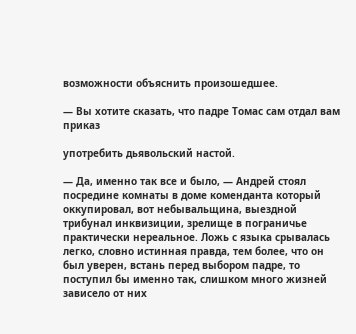возможности объяснить произошедшее.

— Вы хотите сказать, что падре Томас сам отдал вам приказ

употребить дьявольский настой.

— Да, именно так все и было, — Андрей стоял посредине комнаты в доме коменданта который оккупировал, вот небывальщина, выездной трибунал инквизиции, зрелище в пограничье практически нереальное. Ложь с языка срывалась легко, словно истинная правда, тем более, что он был уверен, встань перед выбором падре, то поступил бы именно так, слишком много жизней зависело от них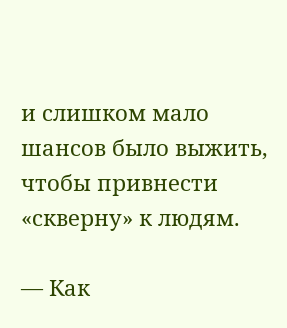и слишком мало шансов было выжить, чтобы привнести «скверну» к людям.

— Как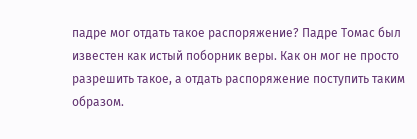падре мог отдать такое распоряжение? Падре Томас был известен как истый поборник веры. Как он мог не просто разрешить такое, а отдать распоряжение поступить таким образом.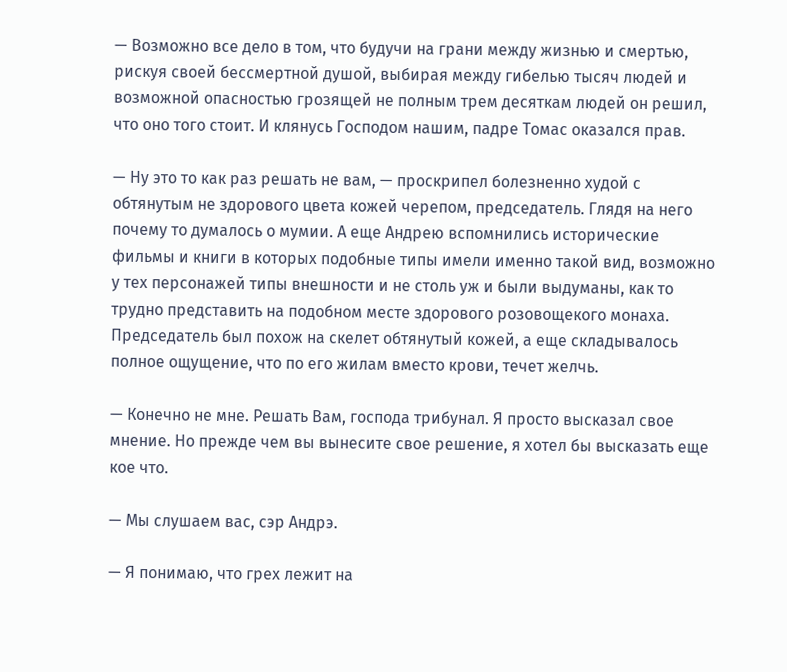— Возможно все дело в том, что будучи на грани между жизнью и смертью, рискуя своей бессмертной душой, выбирая между гибелью тысяч людей и возможной опасностью грозящей не полным трем десяткам людей он решил, что оно того стоит. И клянусь Господом нашим, падре Томас оказался прав.

— Ну это то как раз решать не вам, — проскрипел болезненно худой с обтянутым не здорового цвета кожей черепом, председатель. Глядя на него почему то думалось о мумии. А еще Андрею вспомнились исторические фильмы и книги в которых подобные типы имели именно такой вид, возможно у тех персонажей типы внешности и не столь уж и были выдуманы, как то трудно представить на подобном месте здорового розовощекого монаха. Председатель был похож на скелет обтянутый кожей, а еще складывалось полное ощущение, что по его жилам вместо крови, течет желчь.

— Конечно не мне. Решать Вам, господа трибунал. Я просто высказал свое мнение. Но прежде чем вы вынесите свое решение, я хотел бы высказать еще кое что.

— Мы слушаем вас, сэр Андрэ.

— Я понимаю, что грех лежит на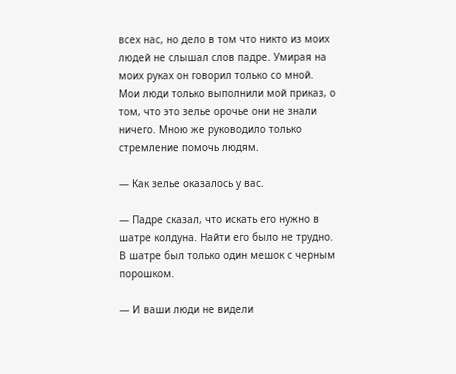всех нас, но дело в том что никто из моих людей не слышал слов падре. Умирая на моих руках он говорил только со мной. Мои люди только выполнили мой приказ, о том, что это зелье орочье они не знали ничего. Мною же руководило только стремление помочь людям.

— Как зелье оказалось у вас.

— Падре сказал, что искать его нужно в шатре колдуна. Найти его было не трудно. В шатре был только один мешок с черным порошком.

— И ваши люди не видели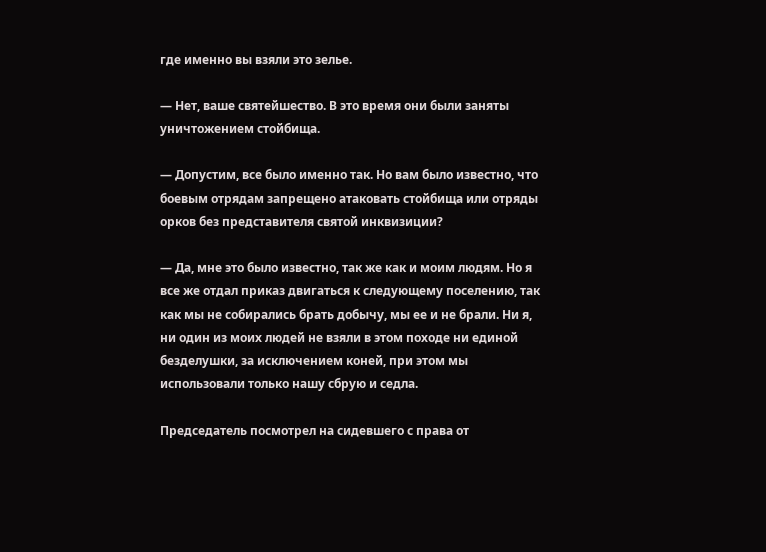где именно вы взяли это зелье.

— Нет, ваше святейшество. В это время они были заняты уничтожением стойбища.

— Допустим, все было именно так. Но вам было известно, что боевым отрядам запрещено атаковать стойбища или отряды орков без представителя святой инквизиции?

— Да, мне это было известно, так же как и моим людям. Но я все же отдал приказ двигаться к следующему поселению, так как мы не собирались брать добычу, мы ее и не брали. Ни я, ни один из моих людей не взяли в этом походе ни единой безделушки, за исключением коней, при этом мы использовали только нашу сбрую и седла.

Председатель посмотрел на сидевшего с права от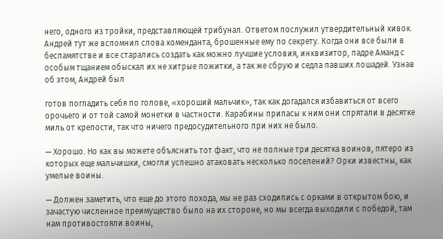него, одного из тройки, представляющей трибунал. Ответом послужил утвердительный кивок. Андрей тут же вспомнил слова коменданта, брошенные ему по секрету. Когда они все были в беспамятстве и все старались создать как можно лучшие условия, инквизитор, падре Аманд с особым тщанием обыскал их не хитрые пожитки, а так же сбрую и седла павших лошадей. Узнав об этом, Андрей был

готов погладить себя по голове, «хороший мальчик», так как догадался избавиться от всего орочьего и от той самой монетки в частности. Карабины припасы к ним они спрятали в десятке миль от крепости, так что ничего предосудительного при них не было.

— Хорошо. Но как вы можете объяснить тот факт, что не полные три десятка воинов, пятеро из которых еще мальчишки, смогли успешно атаковать несколько поселений? Орки известны, как умелые воины.

— Должен заметить, что еще до этого похода, мы не раз сходились с орками в открытом бою, и зачастую численное преимущество было на их стороне, но мы всегда выходили с победой, там нам противостояли воины,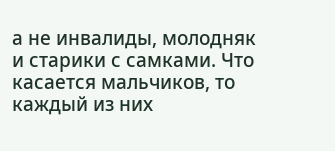а не инвалиды, молодняк и старики с самками. Что касается мальчиков, то каждый из них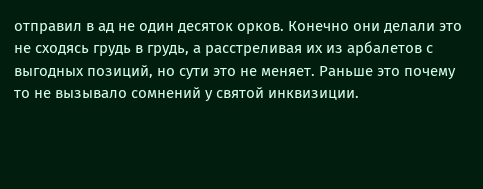отправил в ад не один десяток орков. Конечно они делали это не сходясь грудь в грудь, а расстреливая их из арбалетов с выгодных позиций, но сути это не меняет. Раньше это почему то не вызывало сомнений у святой инквизиции.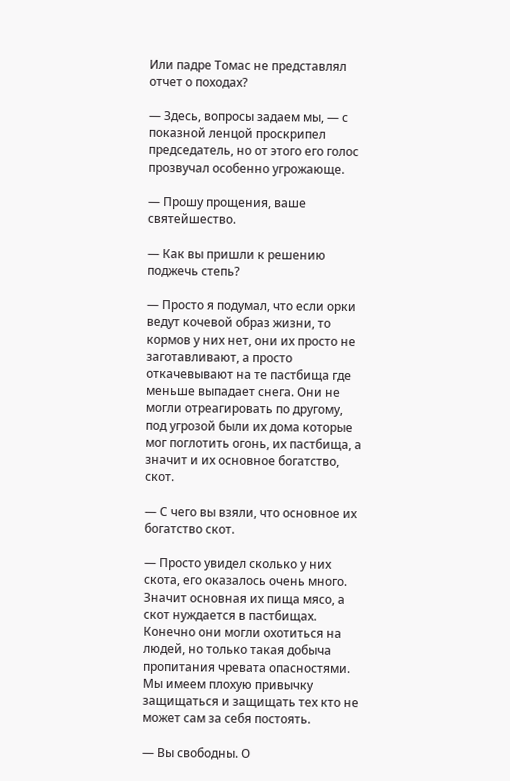Или падре Томас не представлял отчет о походах?

— Здесь, вопросы задаем мы, — с показной ленцой проскрипел председатель, но от этого его голос прозвучал особенно угрожающе.

— Прошу прощения, ваше святейшество.

— Как вы пришли к решению поджечь степь?

— Просто я подумал, что если орки ведут кочевой образ жизни, то кормов у них нет, они их просто не заготавливают, а просто откачевывают на те пастбища где меньше выпадает снега. Они не могли отреагировать по другому, под угрозой были их дома которые мог поглотить огонь, их пастбища, а значит и их основное богатство, скот.

— С чего вы взяли, что основное их богатство скот.

— Просто увидел сколько у них скота, его оказалось очень много. Значит основная их пища мясо, а скот нуждается в пастбищах. Конечно они могли охотиться на людей, но только такая добыча пропитания чревата опасностями. Мы имеем плохую привычку защищаться и защищать тех кто не может сам за себя постоять.

— Вы свободны. О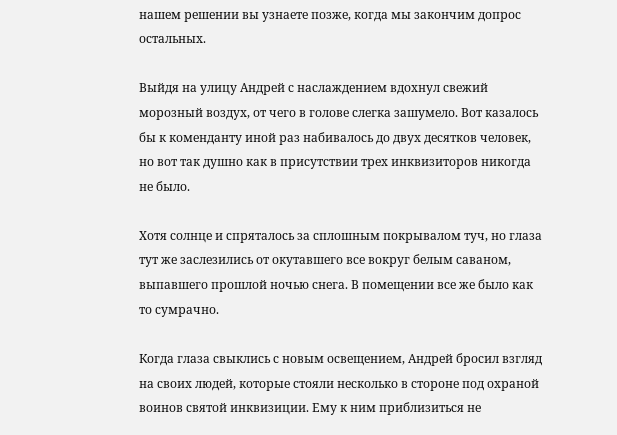нашем решении вы узнаете позже, когда мы закончим допрос остальных.

Выйдя на улицу Андрей с наслаждением вдохнул свежий морозный воздух, от чего в голове слегка зашумело. Вот казалось бы к коменданту иной раз набивалось до двух десятков человек, но вот так душно как в присутствии трех инквизиторов никогда не было.

Хотя солнце и спряталось за сплошным покрывалом туч, но глаза тут же заслезились от окутавшего все вокруг белым саваном, выпавшего прошлой ночью снега. В помещении все же было как то сумрачно.

Когда глаза свыклись с новым освещением, Андрей бросил взгляд на своих людей, которые стояли несколько в стороне под охраной воинов святой инквизиции. Ему к ним приблизиться не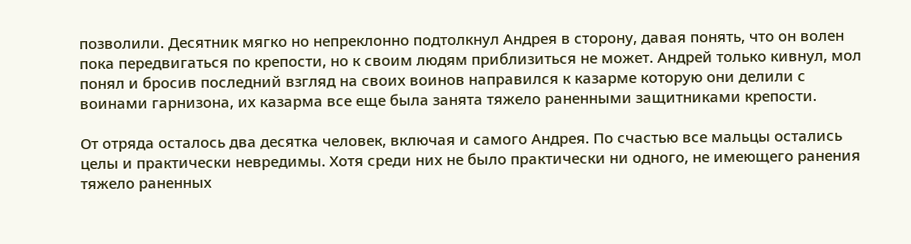позволили. Десятник мягко но непреклонно подтолкнул Андрея в сторону, давая понять, что он волен пока передвигаться по крепости, но к своим людям приблизиться не может. Андрей только кивнул, мол понял и бросив последний взгляд на своих воинов направился к казарме которую они делили с воинами гарнизона, их казарма все еще была занята тяжело раненными защитниками крепости.

От отряда осталось два десятка человек, включая и самого Андрея. По счастью все мальцы остались целы и практически невредимы. Хотя среди них не было практически ни одного, не имеющего ранения тяжело раненных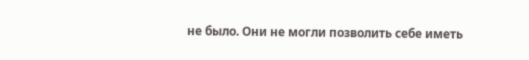не было. Они не могли позволить себе иметь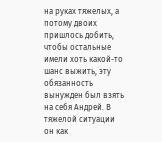на руках тяжелых, а потому двоих пришлось добить, чтобы остальные имели хоть какой-то шанс выжить, эту обязанность вынужден был взять на себя Андрей. В тяжелой ситуации он как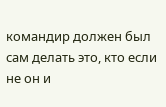командир должен был сам делать это, кто если не он и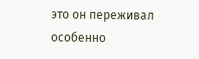это он переживал особенно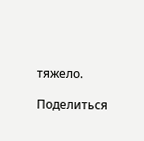тяжело.

Поделиться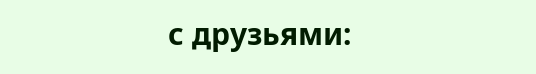с друзьями: